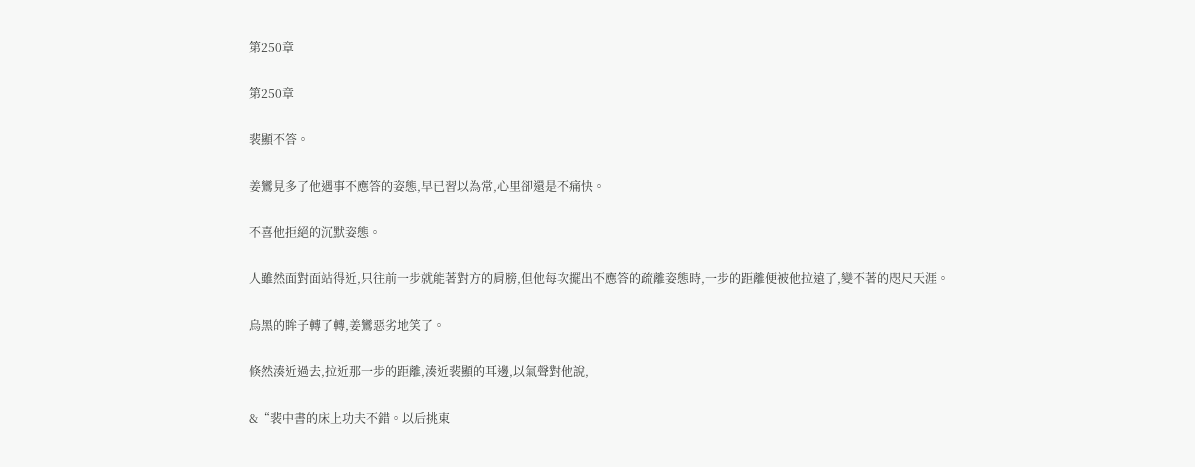第250章

第250章

裴顯不答。

姜鸞見多了他遇事不應答的姿態,早已習以為常,心里卻還是不痛快。

不喜他拒絕的沉默姿態。

人雖然面對面站得近,只往前一步就能著對方的肩膀,但他每次擺出不應答的疏離姿態時,一步的距離便被他拉遠了,變不著的咫尺天涯。

烏黑的眸子轉了轉,姜鸞惡劣地笑了。

倏然湊近過去,拉近那一步的距離,湊近裴顯的耳邊,以氣聲對他說,

&“裴中書的床上功夫不錯。以后挑東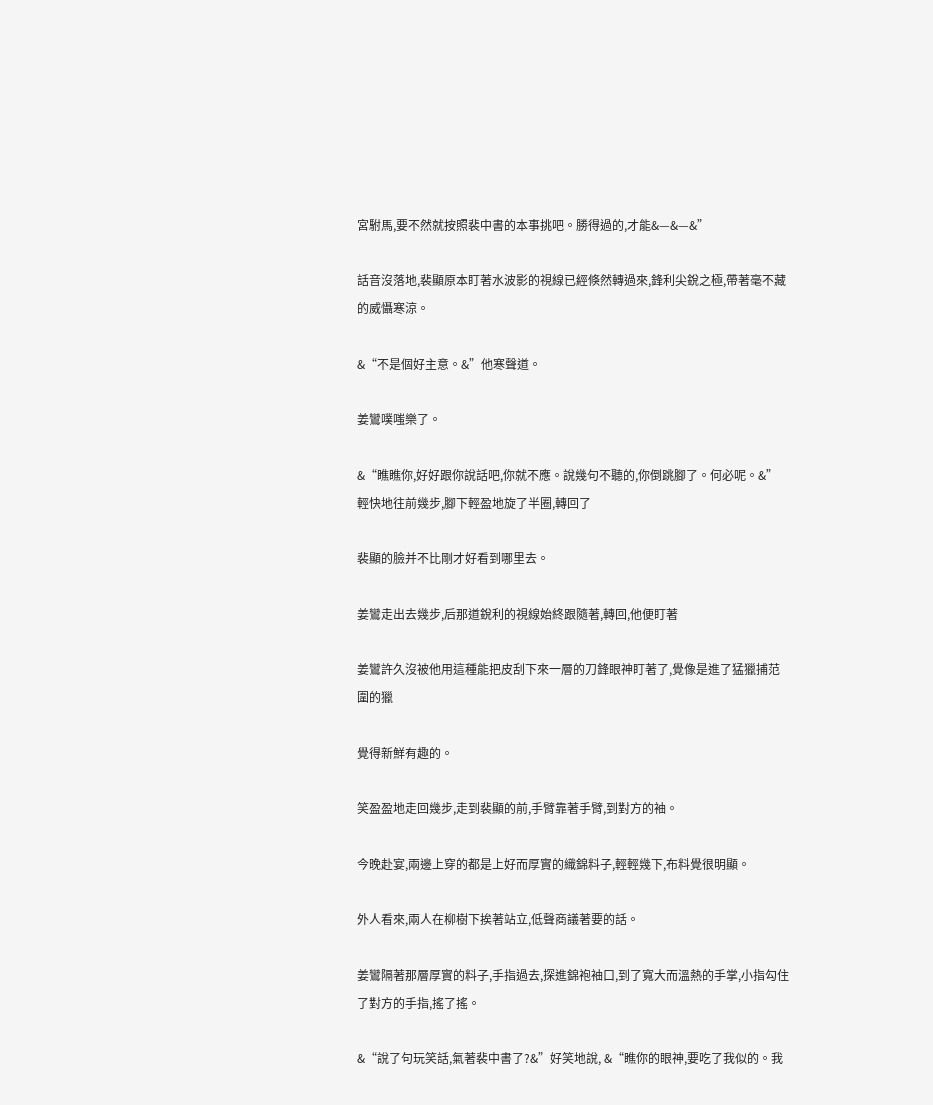宮駙馬,要不然就按照裴中書的本事挑吧。勝得過的,才能&—&—&”

話音沒落地,裴顯原本盯著水波影的視線已經倏然轉過來,鋒利尖銳之極,帶著毫不藏的威懾寒涼。

&“不是個好主意。&”他寒聲道。

姜鸞噗嗤樂了。

&“瞧瞧你,好好跟你說話吧,你就不應。說幾句不聽的,你倒跳腳了。何必呢。&”輕快地往前幾步,腳下輕盈地旋了半圈,轉回了

裴顯的臉并不比剛才好看到哪里去。

姜鸞走出去幾步,后那道銳利的視線始終跟隨著,轉回,他便盯著

姜鸞許久沒被他用這種能把皮刮下來一層的刀鋒眼神盯著了,覺像是進了猛獵捕范圍的獵

覺得新鮮有趣的。

笑盈盈地走回幾步,走到裴顯的前,手臂靠著手臂,到對方的袖。

今晚赴宴,兩邊上穿的都是上好而厚實的織錦料子,輕輕幾下,布料覺很明顯。

外人看來,兩人在柳樹下挨著站立,低聲商議著要的話。

姜鸞隔著那層厚實的料子,手指過去,探進錦袍袖口,到了寬大而溫熱的手掌,小指勾住了對方的手指,搖了搖。

&“說了句玩笑話,氣著裴中書了?&”好笑地說, &“瞧你的眼神,要吃了我似的。我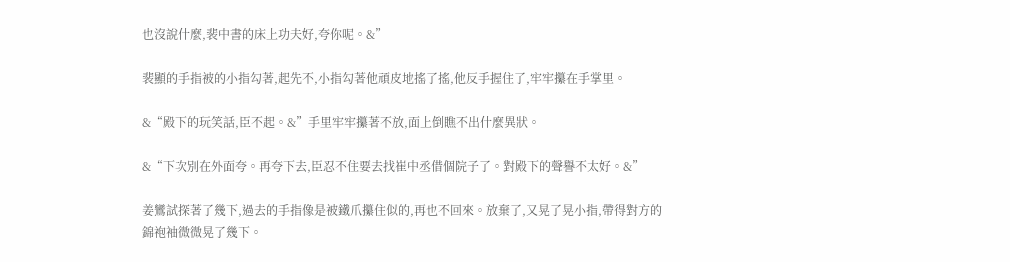也沒說什麼,裴中書的床上功夫好,夸你呢。&”

裴顯的手指被的小指勾著,起先不,小指勾著他頑皮地搖了搖,他反手握住了,牢牢攥在手掌里。

&“殿下的玩笑話,臣不起。&”手里牢牢攥著不放,面上倒瞧不出什麼異狀。

&“下次別在外面夸。再夸下去,臣忍不住要去找崔中丞借個院子了。對殿下的聲譽不太好。&”

姜鸞試探著了幾下,過去的手指像是被鐵爪攥住似的,再也不回來。放棄了,又晃了晃小指,帶得對方的錦袍袖微微晃了幾下。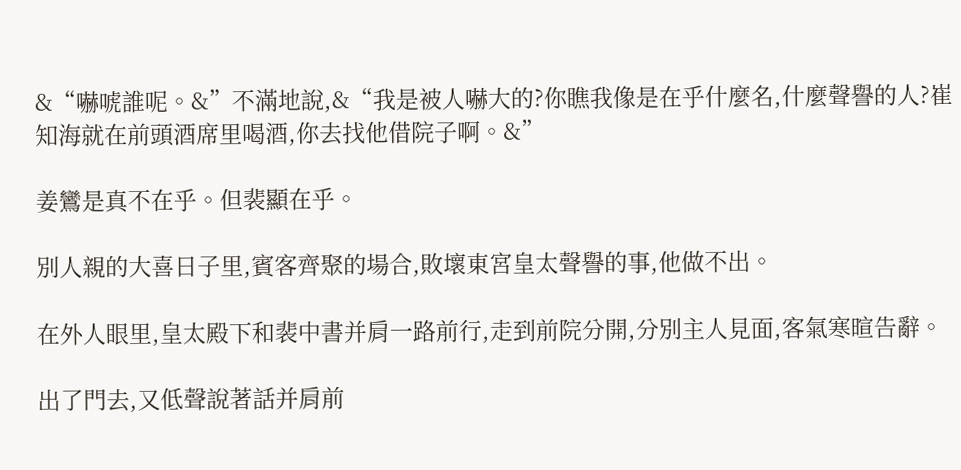&“嚇唬誰呢。&”不滿地說,&“我是被人嚇大的?你瞧我像是在乎什麼名,什麼聲譽的人?崔知海就在前頭酒席里喝酒,你去找他借院子啊。&”

姜鸞是真不在乎。但裴顯在乎。

別人親的大喜日子里,賓客齊聚的場合,敗壞東宮皇太聲譽的事,他做不出。

在外人眼里,皇太殿下和裴中書并肩一路前行,走到前院分開,分別主人見面,客氣寒暄告辭。

出了門去,又低聲說著話并肩前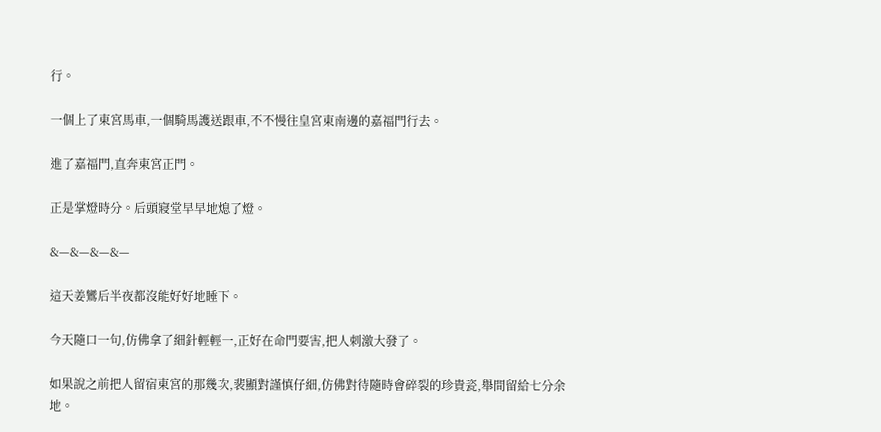行。

一個上了東宮馬車,一個騎馬護送跟車,不不慢往皇宮東南邊的嘉福門行去。

進了嘉福門,直奔東宮正門。

正是掌燈時分。后頭寢堂早早地熄了燈。

&—&—&—&—

這天姜鸞后半夜都沒能好好地睡下。

今天隨口一句,仿佛拿了細針輕輕一,正好在命門要害,把人刺激大發了。

如果說之前把人留宿東宮的那幾次,裴顯對謹慎仔細,仿佛對待隨時會碎裂的珍貴瓷,舉間留給七分余地。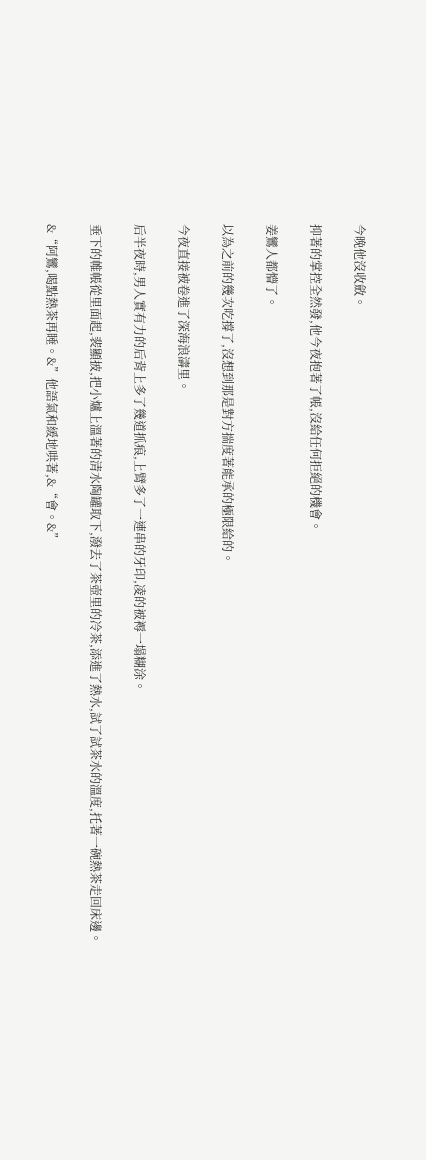今晚他沒收斂。

抑著的掌控全然發,他今夜抱著了帳,沒給任何拒絕的機會。

姜鸞人都懵了。

以為之前的幾次吃撐了,沒想到那是對方揣度著能承的極限給的。

今夜直接被卷進了深海浪濤里。

后半夜時,男人實有力的后背上多了幾道抓痕,上臂多了一連串的牙印,凌的被褥一塌糊涂。

垂下的帷帳從里面起,裴顯披,把小爐上溫著的清水陶罐取下,潑去了茶壺里的冷茶,添進了熱水,試了試茶水的溫度,托著一碗熱茶走回床邊。

&“阿鸞,喝點熱茶再睡。&”他語氣和緩地哄著,&“會。&”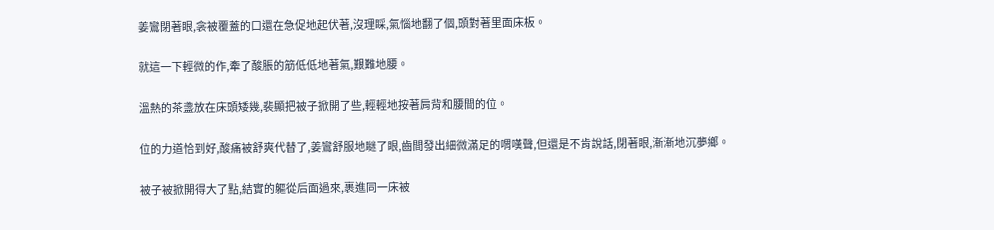姜鸞閉著眼,衾被覆蓋的口還在急促地起伏著,沒理睬,氣惱地翻了個,頭對著里面床板。

就這一下輕微的作,牽了酸脹的筋低低地著氣,艱難地腰。

溫熱的茶盞放在床頭矮幾,裴顯把被子掀開了些,輕輕地按著肩背和腰間的位。

位的力道恰到好,酸痛被舒爽代替了,姜鸞舒服地瞇了眼,齒間發出細微滿足的喟嘆聲,但還是不肯說話,閉著眼,漸漸地沉夢鄉。

被子被掀開得大了點,結實的軀從后面過來,裹進同一床被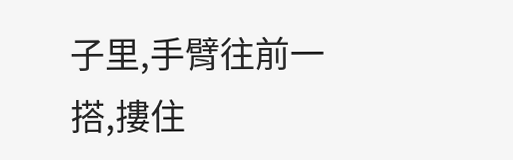子里,手臂往前一搭,摟住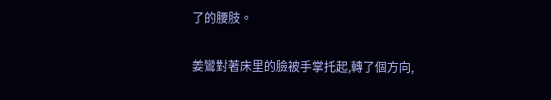了的腰肢。

姜鸞對著床里的臉被手掌托起,轉了個方向,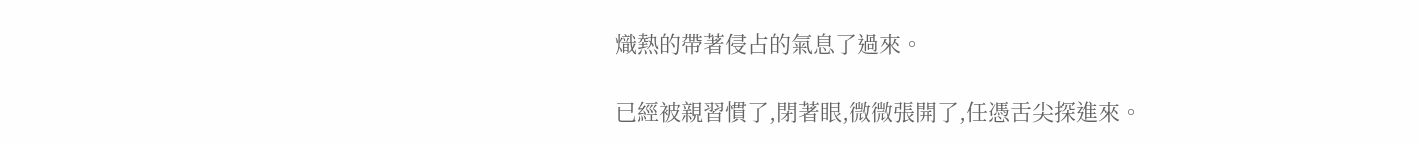熾熱的帶著侵占的氣息了過來。

已經被親習慣了,閉著眼,微微張開了,任憑舌尖探進來。